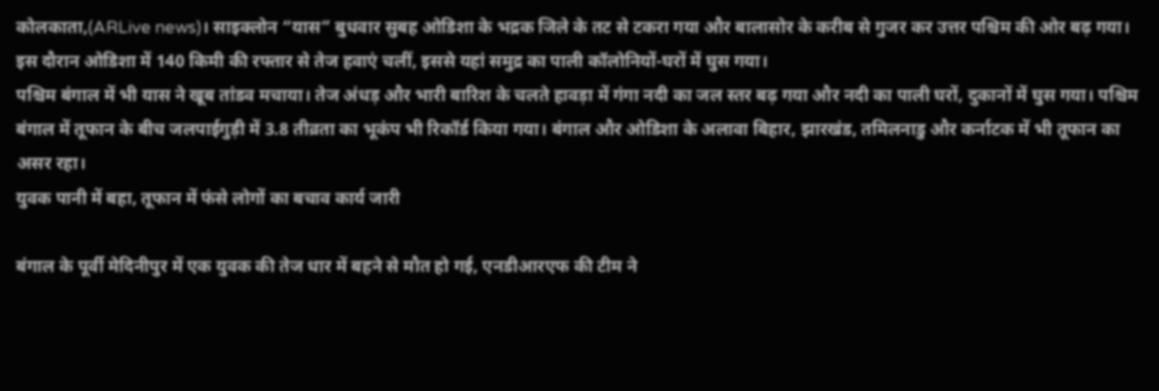कोलकाता,(ARLive news)। साइक्लोन “यास” बुधवार सुबह ओडिशा के भद्रक जिले के तट से टकरा गया और बालासोर के करीब से गुजर कर उत्तर पश्चिम की ओर बढ़ गया। इस दौरान ओडिशा में 140 किमी की रफ्तार से तेज हवाएं चलीं, इससे यहां समुद्र का पाली कॉलोनियों-घरों में घुस गया।
पश्चिम बंगाल में भी यास ने खूब तांडव मचाया। तेज अंधड़ और भारी बारिश के चलते हावड़ा में गंगा नदी का जल स्तर बढ़ गया और नदी का पाली घरों, दुकानों में घुस गया। पश्चिम बंगाल में तूफान के बीच जलपाईगुड़ी में 3.8 तीव्रता का भूकंप भी रिकॉर्ड किया गया। बंगाल और ओडिशा के अलावा बिहार, झारखंड, तमिलनाडु और कर्नाटक में भी तूफान का असर रहा।
युवक पानी में बहा, तूफान में फंसे लोगों का बचाव कार्य जारी

बंगाल के पूर्वी मेदिनीपुर में एक युवक की तेज धार में बहने से मौत हो गई, एनडीआरएफ की टीम ने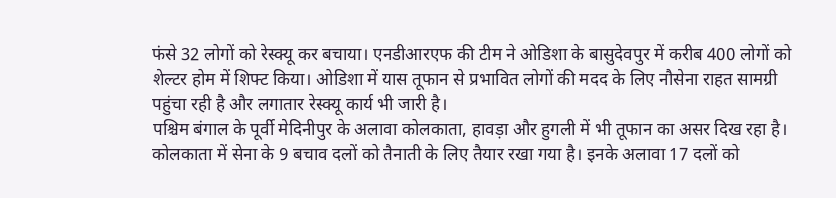फंसे 32 लोगों को रेस्क्यू कर बचाया। एनडीआरएफ की टीम ने ओडिशा के बासुदेवपुर में करीब 400 लोगों को शेल्टर होम में शिफ्ट किया। ओडिशा में यास तूफान से प्रभावित लोगों की मदद के लिए नौसेना राहत सामग्री पहुंचा रही है और लगातार रेस्क्यू कार्य भी जारी है।
पश्चिम बंगाल के पूर्वी मेदिनीपुर के अलावा कोलकाता, हावड़ा और हुगली में भी तूफान का असर दिख रहा है। कोलकाता में सेना के 9 बचाव दलों को तैनाती के लिए तैयार रखा गया है। इनके अलावा 17 दलों को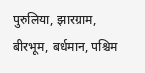पुरुलिया, झारग्राम, बीरभूम, बर्धमान, पश्चिम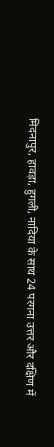मिदनापुर, हावड़ा, हुगली, नादिया के साथ 24 परगना उत्तर और दक्षिण में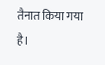तैनात किया गया है।